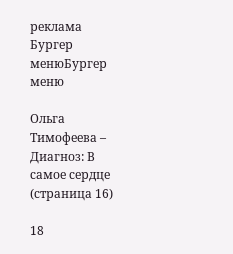реклама
Бургер менюБургер меню

Ольга Тимофеева – Диагноз: В самое сердце (страница 16)

18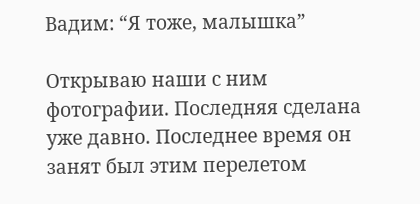Вадим: “Я тоже, малышка”

Открываю наши с ним фотографии. Последняя сделана уже давно. Последнее время он занят был этим перелетом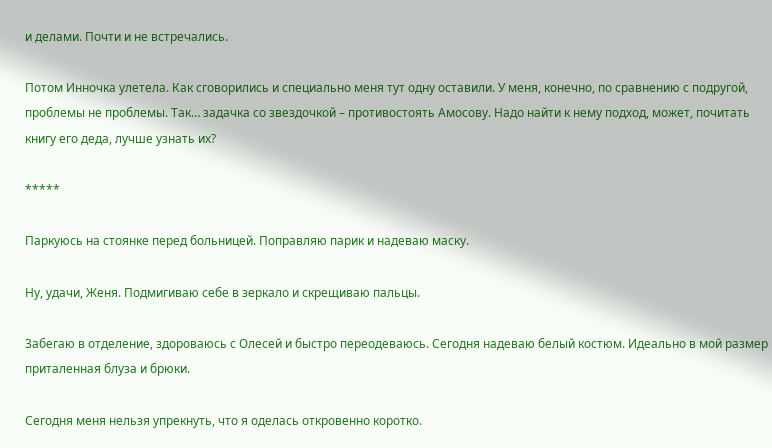и делами. Почти и не встречались.

Потом Инночка улетела. Как сговорились и специально меня тут одну оставили. У меня, конечно, по сравнению с подругой, проблемы не проблемы. Так… задачка со звездочкой – противостоять Амосову. Надо найти к нему подход, может, почитать книгу его деда, лучше узнать их?

*****

Паркуюсь на стоянке перед больницей. Поправляю парик и надеваю маску.

Ну, удачи, Женя. Подмигиваю себе в зеркало и скрещиваю пальцы.

Забегаю в отделение, здороваюсь с Олесей и быстро переодеваюсь. Сегодня надеваю белый костюм. Идеально в мой размер приталенная блуза и брюки.

Сегодня меня нельзя упрекнуть, что я оделась откровенно коротко.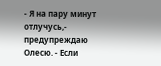- Я на пару минут отлучусь,- предупреждаю Олесю. - Если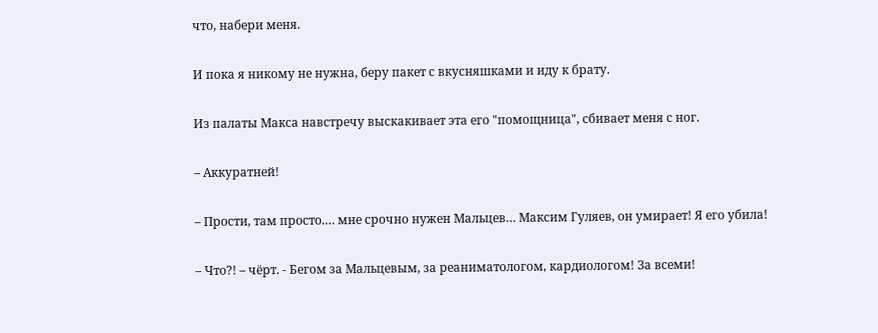что, набери меня.

И пока я никому не нужна, беру пакет с вкусняшками и иду к брату.

Из палаты Макса навстречу выскакивает эта его "помощница", сбивает меня с ног.

– Аккуратней!

– Прости, там просто.… мне срочно нужен Мальцев… Максим Гуляев, он умирает! Я его убила!

– Что?! – чёрт. - Бегом за Мальцевым, за реаниматологом, кардиологом! За всеми!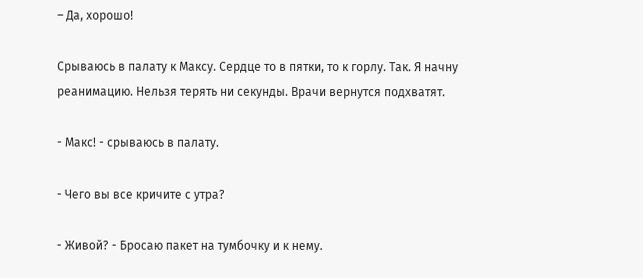– Да, хорошо!

Срываюсь в палату к Максу. Сердце то в пятки, то к горлу. Так. Я начну реанимацию. Нельзя терять ни секунды. Врачи вернутся подхватят.

- Макс! - срываюсь в палату.

- Чего вы все кричите с утра?

- Живой? - Бросаю пакет на тумбочку и к нему.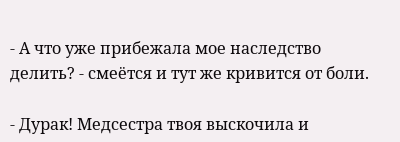- А что уже прибежала мое наследство делить? - смеётся и тут же кривится от боли.

- Дурак! Медсестра твоя выскочила и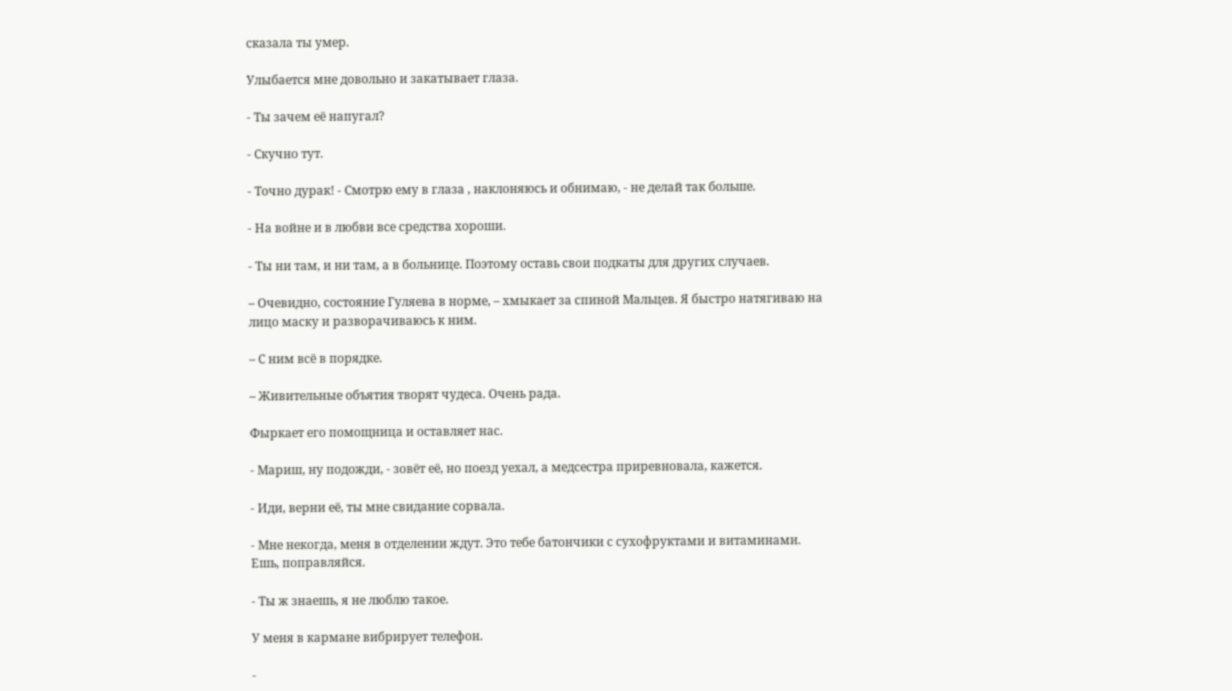сказала ты умер.

Улыбается мне довольно и закатывает глаза.

- Ты зачем её напугал?

- Скучно тут.

- Точно дурак! - Смотрю ему в глаза , наклоняюсь и обнимаю, - не делай так больше.

- На войне и в любви все средства хороши.

- Ты ни там, и ни там, а в больнице. Поэтому оставь свои подкаты для других случаев.

– Очевидно, состояние Гуляева в норме, – хмыкает за спиной Мальцев. Я быстро натягиваю на лицо маску и разворачиваюсь к ним.

– С ним всё в порядке.

– Живительные объятия творят чудеса. Очень рада.

Фыркает его помощница и оставляет нас.

- Мариш, ну подожди, - зовёт её, но поезд уехал, а медсестра приревновала, кажется.

- Иди, верни её, ты мне свидание сорвала.

- Мне некогда, меня в отделении ждут. Это тебе батончики с сухофруктами и витаминами. Ешь, поправляйся.

- Ты ж знаешь, я не люблю такое.

У меня в кармане вибрирует телефон.

-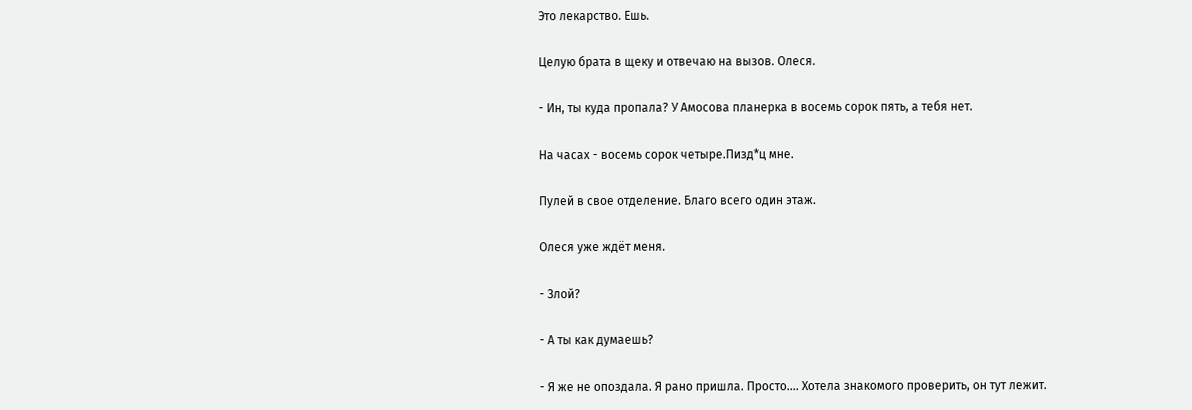Это лекарство. Ешь.

Целую брата в щеку и отвечаю на вызов. Олеся.

- Ин, ты куда пропала? У Амосова планерка в восемь сорок пять, а тебя нет.

На часах - восемь сорок четыре.Пизд*ц мне.

Пулей в свое отделение. Благо всего один этаж.

Олеся уже ждёт меня.

- Злой?

- А ты как думаешь?

- Я же не опоздала. Я рано пришла. Просто.... Хотела знакомого проверить, он тут лежит.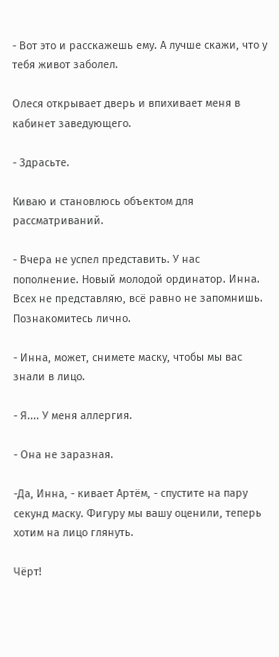- Вот это и расскажешь ему. А лучше скажи, что у тебя живот заболел.

Олеся открывает дверь и впихивает меня в кабинет заведующего.

- Здрасьте.

Киваю и становлюсь объектом для рассматриваний.

- Вчера не успел представить. У нас пополнение. Новый молодой ординатор. Инна. Всех не представляю, всё равно не запомнишь. Познакомитесь лично.

- Инна, может, снимете маску, чтобы мы вас знали в лицо.

- Я.... У меня аллергия.

- Она не заразная.

-Да, Инна, - кивает Артём, - спустите на пару секунд маску. Фигуру мы вашу оценили, теперь хотим на лицо глянуть.

Чёрт!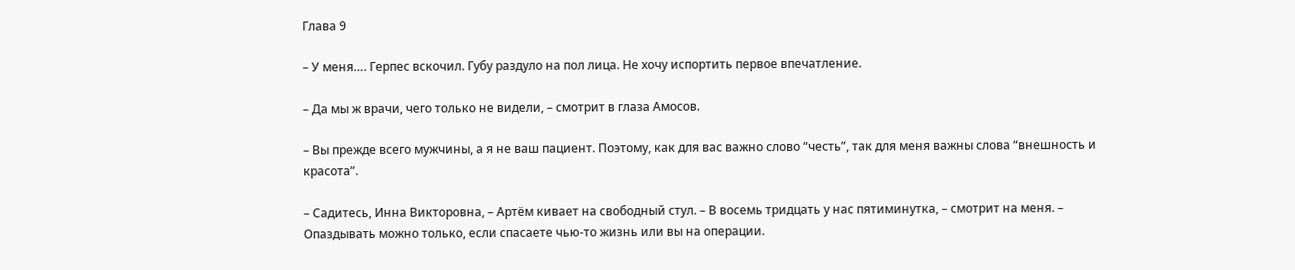Глава 9

– У меня…. Герпес вскочил. Губу раздуло на пол лица. Не хочу испортить первое впечатление.

– Да мы ж врачи, чего только не видели, – смотрит в глаза Амосов.

– Вы прежде всего мужчины, а я не ваш пациент. Поэтому, как для вас важно слово “честь”, так для меня важны слова “внешность и красота”.

– Садитесь, Инна Викторовна, – Артём кивает на свободный стул. – В восемь тридцать у нас пятиминутка, – смотрит на меня. – Опаздывать можно только, если спасаете чью-то жизнь или вы на операции.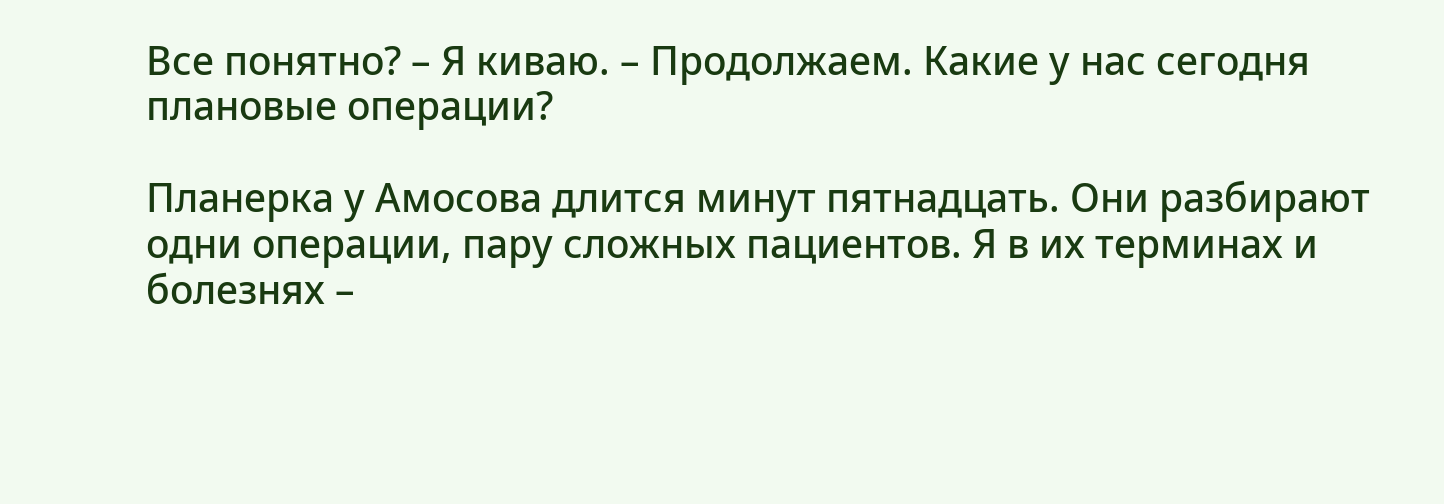Все понятно? – Я киваю. – Продолжаем. Какие у нас сегодня плановые операции?

Планерка у Амосова длится минут пятнадцать. Они разбирают одни операции, пару сложных пациентов. Я в их терминах и болезнях –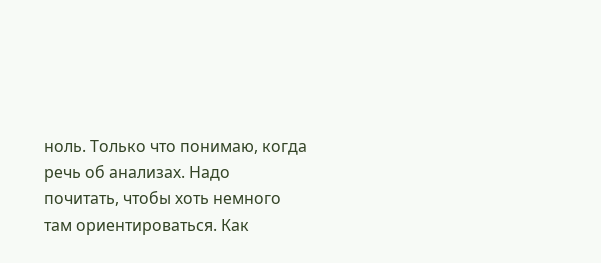ноль. Только что понимаю, когда речь об анализах. Надо почитать, чтобы хоть немного там ориентироваться. Как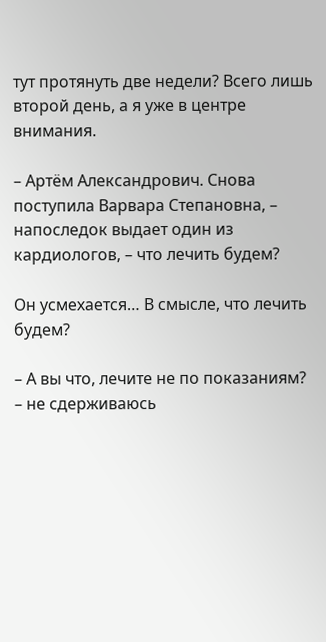тут протянуть две недели? Всего лишь второй день, а я уже в центре внимания.

– Артём Александрович. Снова поступила Варвара Степановна, – напоследок выдает один из кардиологов, – что лечить будем?

Он усмехается… В смысле, что лечить будем?

– А вы что, лечите не по показаниям? – не сдерживаюсь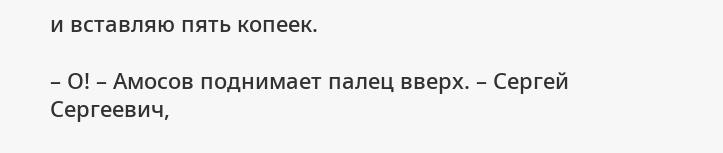и вставляю пять копеек.

– О! – Амосов поднимает палец вверх. – Сергей Сергеевич,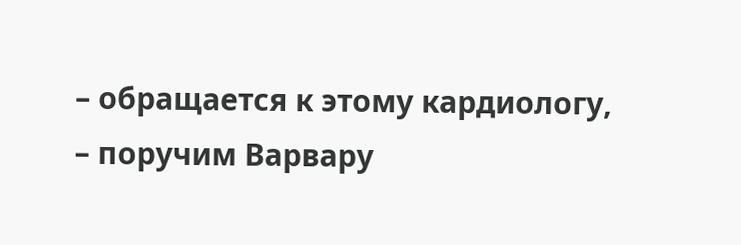– обращается к этому кардиологу, – поручим Варвару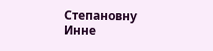Степановну Инне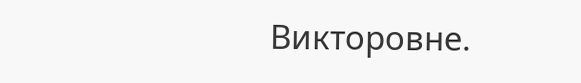Викторовне.